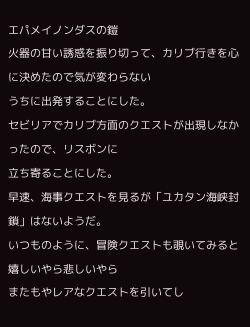エパメイノンダスの鎧
火器の甘い誘惑を振り切って、カリブ行きを心に決めたので気が変わらない
うちに出発することにした。
セビリアでカリブ方面のクエストが出現しなかったので、リスボンに
立ち寄ることにした。
早速、海事クエストを見るが「ユカタン海峡封鎖」はないようだ。
いつものように、冒険クエストも覗いてみると嬉しいやら悲しいやら
またもやレアなクエストを引いてし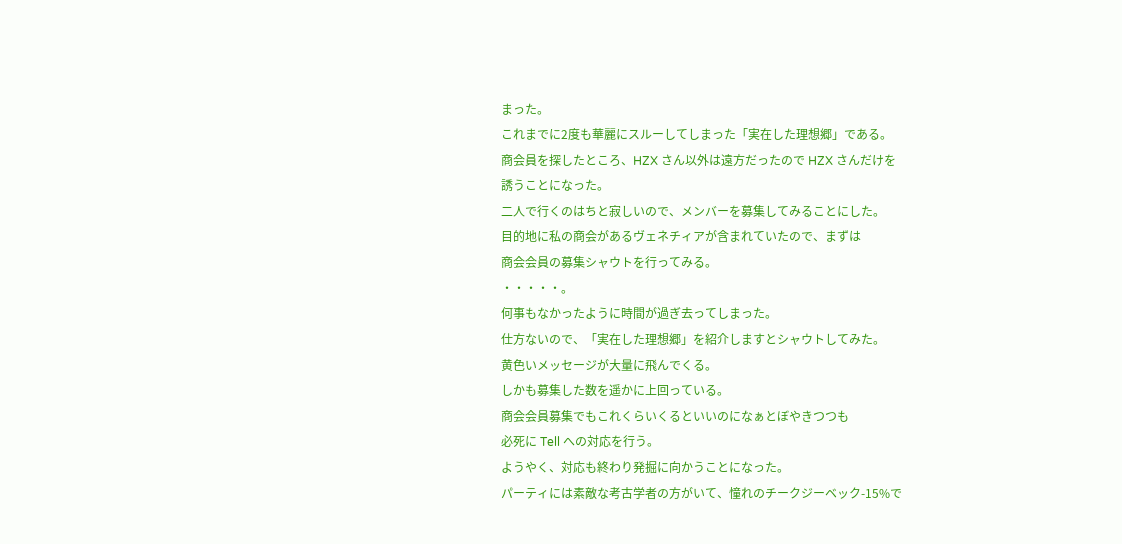まった。
これまでに2度も華麗にスルーしてしまった「実在した理想郷」である。
商会員を探したところ、HZX さん以外は遠方だったので HZX さんだけを
誘うことになった。
二人で行くのはちと寂しいので、メンバーを募集してみることにした。
目的地に私の商会があるヴェネチィアが含まれていたので、まずは
商会会員の募集シャウトを行ってみる。
・・・・・。
何事もなかったように時間が過ぎ去ってしまった。
仕方ないので、「実在した理想郷」を紹介しますとシャウトしてみた。
黄色いメッセージが大量に飛んでくる。
しかも募集した数を遥かに上回っている。
商会会員募集でもこれくらいくるといいのになぁとぼやきつつも
必死に Tell への対応を行う。
ようやく、対応も終わり発掘に向かうことになった。
パーティには素敵な考古学者の方がいて、憧れのチークジーベック-15%で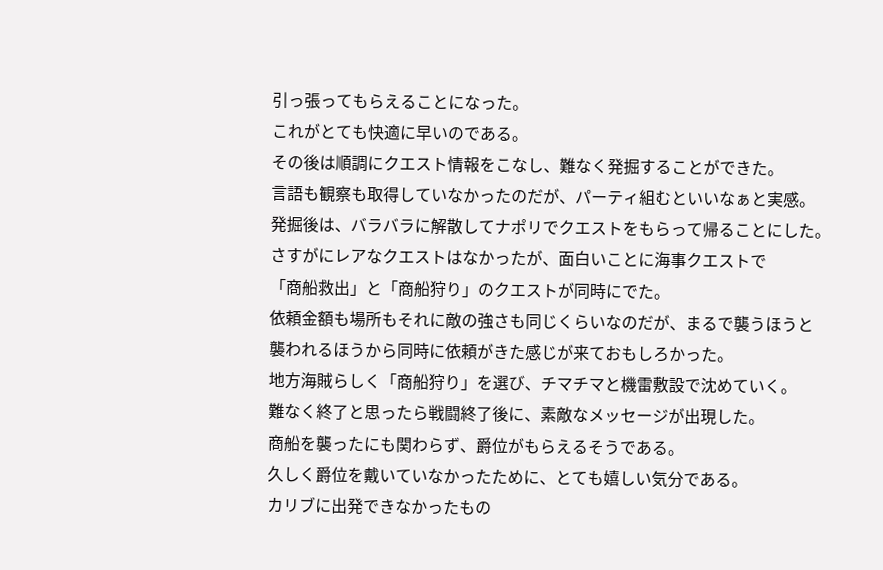引っ張ってもらえることになった。
これがとても快適に早いのである。
その後は順調にクエスト情報をこなし、難なく発掘することができた。
言語も観察も取得していなかったのだが、パーティ組むといいなぁと実感。
発掘後は、バラバラに解散してナポリでクエストをもらって帰ることにした。
さすがにレアなクエストはなかったが、面白いことに海事クエストで
「商船救出」と「商船狩り」のクエストが同時にでた。
依頼金額も場所もそれに敵の強さも同じくらいなのだが、まるで襲うほうと
襲われるほうから同時に依頼がきた感じが来ておもしろかった。
地方海賊らしく「商船狩り」を選び、チマチマと機雷敷設で沈めていく。
難なく終了と思ったら戦闘終了後に、素敵なメッセージが出現した。
商船を襲ったにも関わらず、爵位がもらえるそうである。
久しく爵位を戴いていなかったために、とても嬉しい気分である。
カリブに出発できなかったもの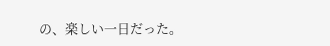の、楽しい一日だった。